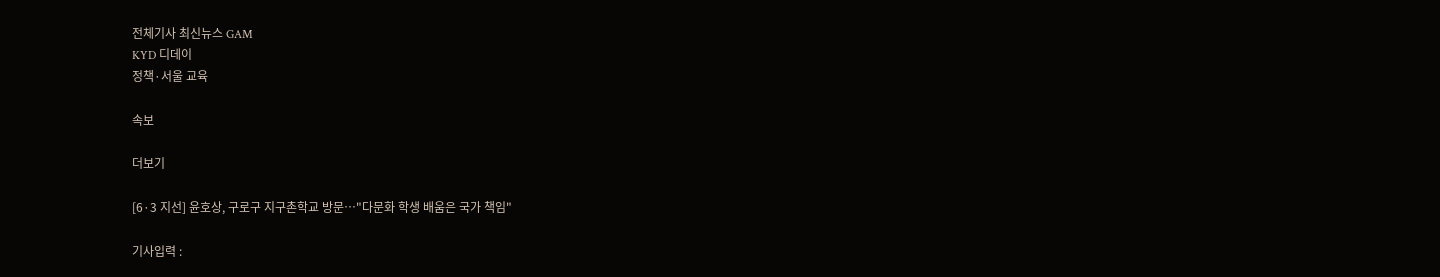전체기사 최신뉴스 GAM
KYD 디데이
정책·서울 교육

속보

더보기

[6·3 지선] 윤호상, 구로구 지구촌학교 방문…"다문화 학생 배움은 국가 책임"

기사입력 :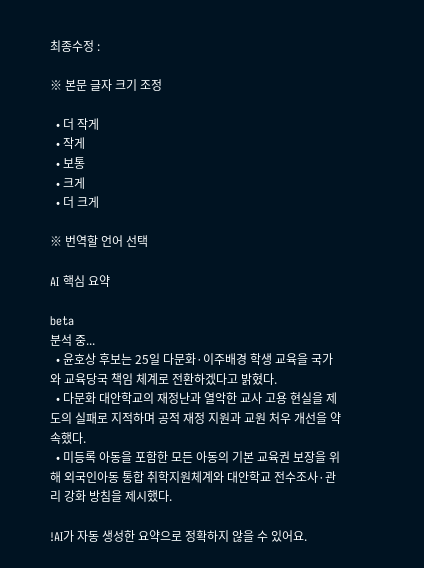최종수정 :

※ 본문 글자 크기 조정

  • 더 작게
  • 작게
  • 보통
  • 크게
  • 더 크게

※ 번역할 언어 선택

AI 핵심 요약

beta
분석 중...
  • 윤호상 후보는 25일 다문화·이주배경 학생 교육을 국가와 교육당국 책임 체계로 전환하겠다고 밝혔다.
  • 다문화 대안학교의 재정난과 열악한 교사 고용 현실을 제도의 실패로 지적하며 공적 재정 지원과 교원 처우 개선을 약속했다.
  • 미등록 아동을 포함한 모든 아동의 기본 교육권 보장을 위해 외국인아동 통합 취학지원체계와 대안학교 전수조사·관리 강화 방침을 제시했다.

!AI가 자동 생성한 요약으로 정확하지 않을 수 있어요.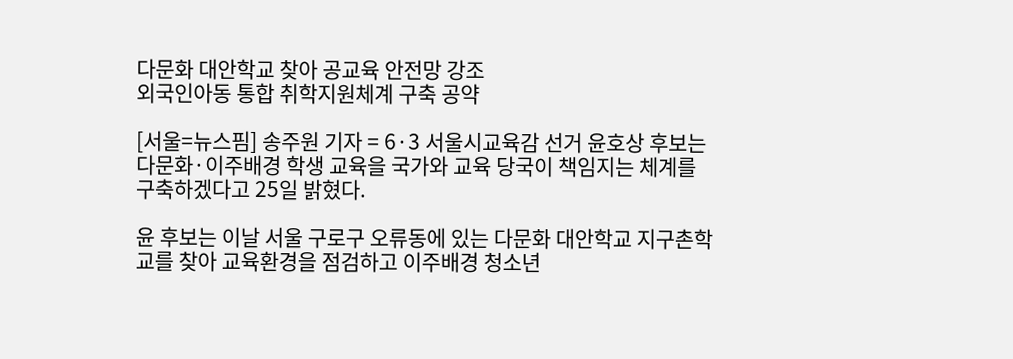다문화 대안학교 찾아 공교육 안전망 강조
외국인아동 통합 취학지원체계 구축 공약

[서울=뉴스핌] 송주원 기자 = 6·3 서울시교육감 선거 윤호상 후보는 다문화·이주배경 학생 교육을 국가와 교육 당국이 책임지는 체계를 구축하겠다고 25일 밝혔다.

윤 후보는 이날 서울 구로구 오류동에 있는 다문화 대안학교 지구촌학교를 찾아 교육환경을 점검하고 이주배경 청소년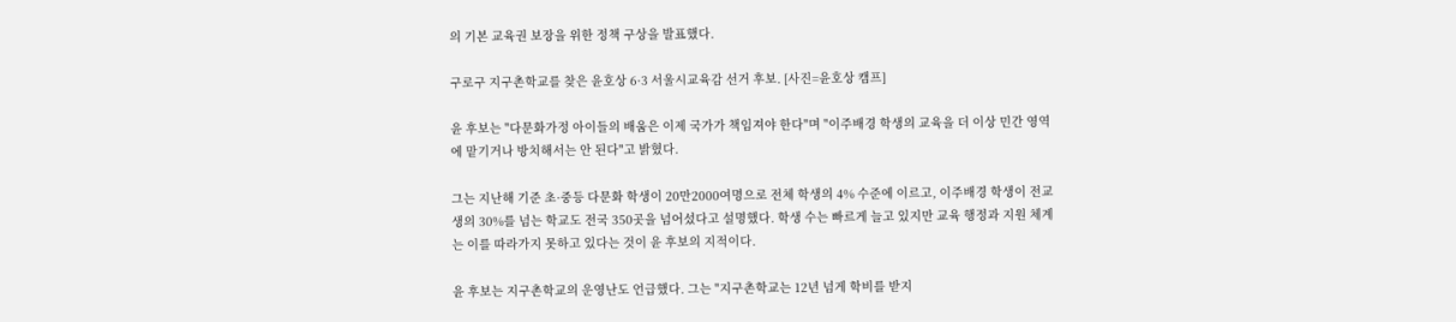의 기본 교육권 보장을 위한 정책 구상을 발표했다.

구로구 지구촌학교를 찾은 윤호상 6·3 서울시교육감 선거 후보. [사진=윤호상 캠프]

윤 후보는 "다문화가정 아이들의 배움은 이제 국가가 책임져야 한다"며 "이주배경 학생의 교육을 더 이상 민간 영역에 맡기거나 방치해서는 안 된다"고 밝혔다.

그는 지난해 기준 초·중등 다문화 학생이 20만2000여명으로 전체 학생의 4% 수준에 이르고, 이주배경 학생이 전교생의 30%를 넘는 학교도 전국 350곳을 넘어섰다고 설명했다. 학생 수는 빠르게 늘고 있지만 교육 행정과 지원 체계는 이를 따라가지 못하고 있다는 것이 윤 후보의 지적이다.

윤 후보는 지구촌학교의 운영난도 언급했다. 그는 "지구촌학교는 12년 넘게 학비를 받지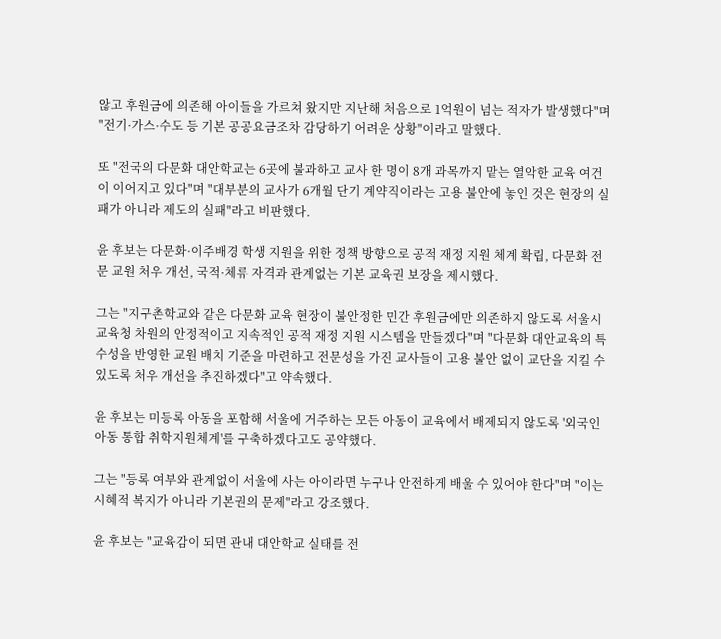않고 후원금에 의존해 아이들을 가르쳐 왔지만 지난해 처음으로 1억원이 넘는 적자가 발생했다"며 "전기·가스·수도 등 기본 공공요금조차 감당하기 어려운 상황"이라고 말했다.

또 "전국의 다문화 대안학교는 6곳에 불과하고 교사 한 명이 8개 과목까지 맡는 열악한 교육 여건이 이어지고 있다"며 "대부분의 교사가 6개월 단기 계약직이라는 고용 불안에 놓인 것은 현장의 실패가 아니라 제도의 실패"라고 비판했다.

윤 후보는 다문화·이주배경 학생 지원을 위한 정책 방향으로 공적 재정 지원 체계 확립, 다문화 전문 교원 처우 개선, 국적·체류 자격과 관계없는 기본 교육권 보장을 제시했다.

그는 "지구촌학교와 같은 다문화 교육 현장이 불안정한 민간 후원금에만 의존하지 않도록 서울시교육청 차원의 안정적이고 지속적인 공적 재정 지원 시스템을 만들겠다"며 "다문화 대안교육의 특수성을 반영한 교원 배치 기준을 마련하고 전문성을 가진 교사들이 고용 불안 없이 교단을 지킬 수 있도록 처우 개선을 추진하겠다"고 약속했다.

윤 후보는 미등록 아동을 포함해 서울에 거주하는 모든 아동이 교육에서 배제되지 않도록 '외국인아동 통합 취학지원체계'를 구축하겠다고도 공약했다.

그는 "등록 여부와 관계없이 서울에 사는 아이라면 누구나 안전하게 배울 수 있어야 한다"며 "이는 시혜적 복지가 아니라 기본권의 문제"라고 강조했다.

윤 후보는 "교육감이 되면 관내 대안학교 실태를 전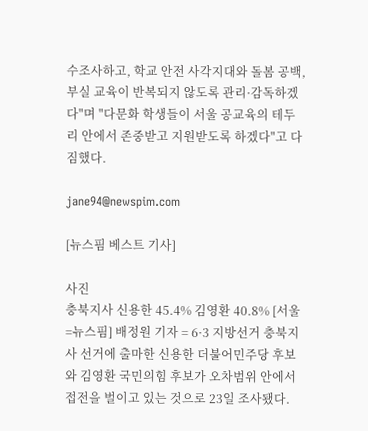수조사하고, 학교 안전 사각지대와 돌봄 공백, 부실 교육이 반복되지 않도록 관리·감독하겠다"며 "다문화 학생들이 서울 공교육의 테두리 안에서 존중받고 지원받도록 하겠다"고 다짐했다.

jane94@newspim.com

[뉴스핌 베스트 기사]

사진
충북지사 신용한 45.4% 김영환 40.8% [서울=뉴스핌] 배정원 기자 = 6·3 지방선거 충북지사 선거에 출마한 신용한 더불어민주당 후보와 김영환 국민의힘 후보가 오차범위 안에서 접전을 벌이고 있는 것으로 23일 조사됐다.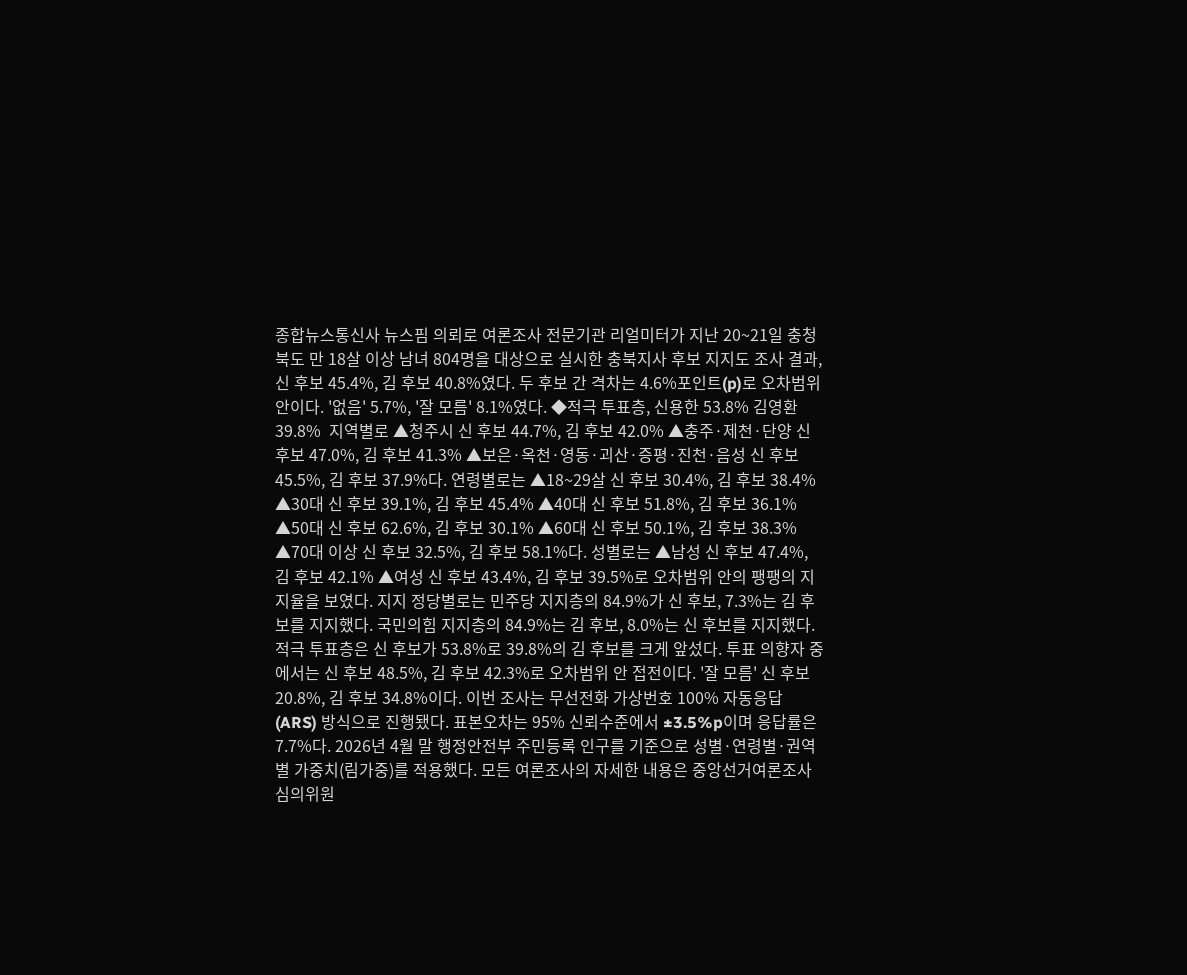종합뉴스통신사 뉴스핌 의뢰로 여론조사 전문기관 리얼미터가 지난 20~21일 충청북도 만 18살 이상 남녀 804명을 대상으로 실시한 충북지사 후보 지지도 조사 결과, 신 후보 45.4%, 김 후보 40.8%였다. 두 후보 간 격차는 4.6%포인트(p)로 오차범위 안이다. '없음' 5.7%, '잘 모름' 8.1%였다. ◆적극 투표층, 신용한 53.8% 김영환 39.8%  지역별로 ▲청주시 신 후보 44.7%, 김 후보 42.0% ▲충주·제천·단양 신 후보 47.0%, 김 후보 41.3% ▲보은·옥천·영동·괴산·증평·진천·음성 신 후보 45.5%, 김 후보 37.9%다. 연령별로는 ▲18~29살 신 후보 30.4%, 김 후보 38.4% ▲30대 신 후보 39.1%, 김 후보 45.4% ▲40대 신 후보 51.8%, 김 후보 36.1% ▲50대 신 후보 62.6%, 김 후보 30.1% ▲60대 신 후보 50.1%, 김 후보 38.3% ▲70대 이상 신 후보 32.5%, 김 후보 58.1%다. 성별로는 ▲남성 신 후보 47.4%, 김 후보 42.1% ▲여성 신 후보 43.4%, 김 후보 39.5%로 오차범위 안의 팽팽의 지지율을 보였다. 지지 정당별로는 민주당 지지층의 84.9%가 신 후보, 7.3%는 김 후보를 지지했다. 국민의힘 지지층의 84.9%는 김 후보, 8.0%는 신 후보를 지지했다. 적극 투표층은 신 후보가 53.8%로 39.8%의 김 후보를 크게 앞섰다. 투표 의향자 중에서는 신 후보 48.5%, 김 후보 42.3%로 오차범위 안 접전이다. '잘 모름' 신 후보 20.8%, 김 후보 34.8%이다. 이번 조사는 무선전화 가상번호 100% 자동응답(ARS) 방식으로 진행됐다. 표본오차는 95% 신뢰수준에서 ±3.5%p이며 응답률은 7.7%다. 2026년 4월 말 행정안전부 주민등록 인구를 기준으로 성별·연령별·권역별 가중치(림가중)를 적용했다. 모든 여론조사의 자세한 내용은 중앙선거여론조사심의위원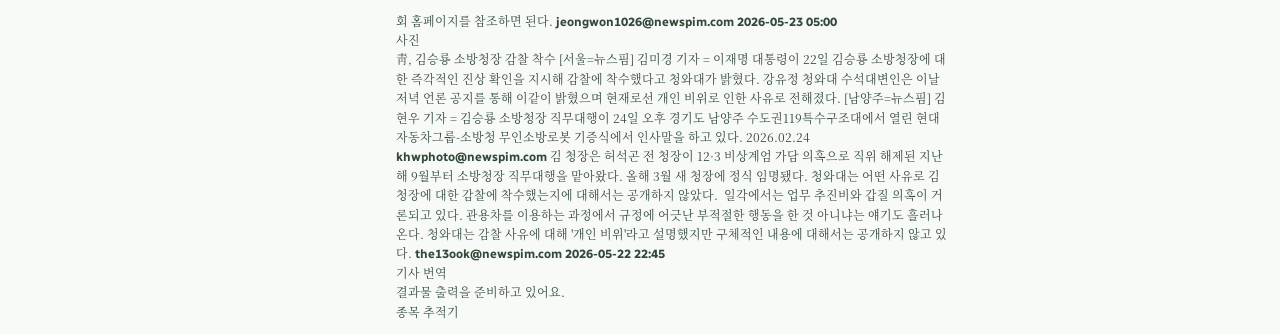회 홈페이지를 참조하면 된다. jeongwon1026@newspim.com 2026-05-23 05:00
사진
靑, 김승룡 소방청장 감찰 착수 [서울=뉴스핌] 김미경 기자 = 이재명 대통령이 22일 김승룡 소방청장에 대한 즉각적인 진상 확인을 지시해 감찰에 착수했다고 청와대가 밝혔다. 강유정 청와대 수석대변인은 이날 저녁 언론 공지를 통해 이같이 밝혔으며 현재로선 개인 비위로 인한 사유로 전해졌다. [남양주=뉴스핌] 김현우 기자 = 김승룡 소방청장 직무대행이 24일 오후 경기도 남양주 수도권119특수구조대에서 열린 현대자동차그룹-소방청 무인소방로봇 기증식에서 인사말을 하고 있다. 2026.02.24 khwphoto@newspim.com 김 청장은 허석곤 전 청장이 12·3 비상계엄 가담 의혹으로 직위 해제된 지난해 9월부터 소방청장 직무대행을 맡아왔다. 올해 3월 새 청장에 정식 임명됐다. 청와대는 어떤 사유로 김 청장에 대한 감찰에 착수했는지에 대해서는 공개하지 않았다.  일각에서는 업무 추진비와 갑질 의혹이 거론되고 있다. 관용차를 이용하는 과정에서 규정에 어긋난 부적절한 행동을 한 것 아니냐는 얘기도 흘러나온다. 청와대는 감찰 사유에 대해 '개인 비위'라고 설명했지만 구체적인 내용에 대해서는 공개하지 않고 있다. the13ook@newspim.com 2026-05-22 22:45
기사 번역
결과물 출력을 준비하고 있어요.
종목 추적기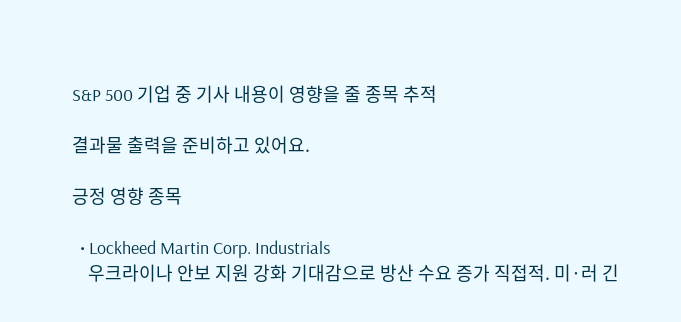S&P 500 기업 중 기사 내용이 영향을 줄 종목 추적

결과물 출력을 준비하고 있어요.

긍정 영향 종목

  • Lockheed Martin Corp. Industrials
    우크라이나 안보 지원 강화 기대감으로 방산 수요 증가 직접적. 미·러 긴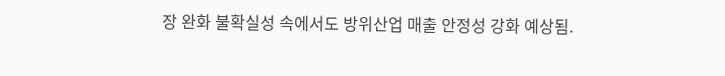장 완화 불확실성 속에서도 방위산업 매출 안정성 강화 예상됨.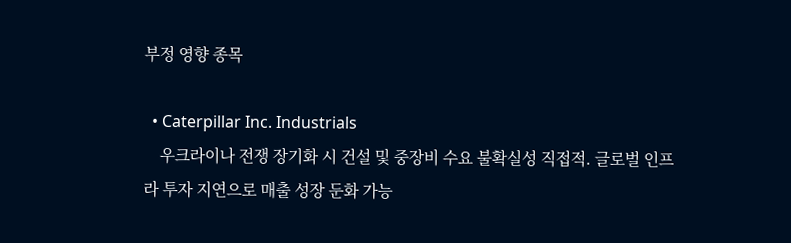부정 영향 종목

  • Caterpillar Inc. Industrials
    우크라이나 전쟁 장기화 시 건설 및 중장비 수요 불확실성 직접적. 글로벌 인프라 투자 지연으로 매출 성장 둔화 가능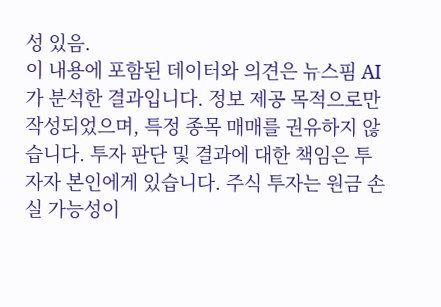성 있음.
이 내용에 포함된 데이터와 의견은 뉴스핌 AI가 분석한 결과입니다. 정보 제공 목적으로만 작성되었으며, 특정 종목 매매를 권유하지 않습니다. 투자 판단 및 결과에 대한 책임은 투자자 본인에게 있습니다. 주식 투자는 원금 손실 가능성이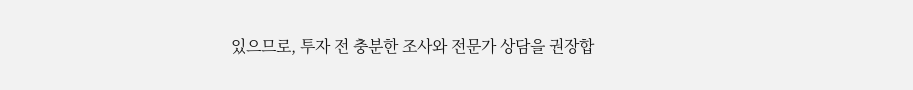있으므로, 투자 전 충분한 조사와 전문가 상담을 권장합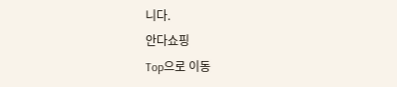니다.
안다쇼핑
Top으로 이동